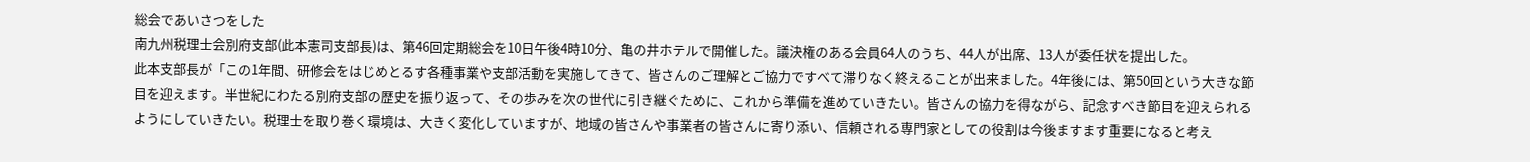総会であいさつをした
南九州税理士会別府支部(此本憲司支部長)は、第46回定期総会を10日午後4時10分、亀の井ホテルで開催した。議決権のある会員64人のうち、44人が出席、13人が委任状を提出した。
此本支部長が「この1年間、研修会をはじめとるす各種事業や支部活動を実施してきて、皆さんのご理解とご協力ですべて滞りなく終えることが出来ました。4年後には、第50回という大きな節目を迎えます。半世紀にわたる別府支部の歴史を振り返って、その歩みを次の世代に引き継ぐために、これから準備を進めていきたい。皆さんの協力を得ながら、記念すべき節目を迎えられるようにしていきたい。税理士を取り巻く環境は、大きく変化していますが、地域の皆さんや事業者の皆さんに寄り添い、信頼される専門家としての役割は今後ますます重要になると考え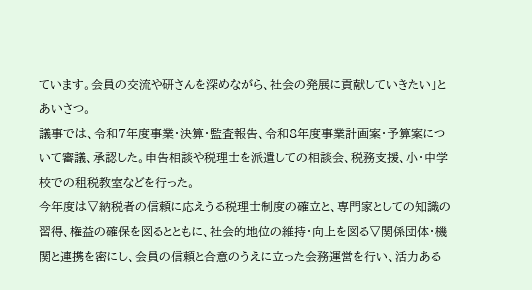ています。会員の交流や研さんを深めながら、社会の発展に貢献していきたい」とあいさつ。
議事では、令和7年度事業・決算・監査報告、令和8年度事業計画案・予算案について審議、承認した。申告相談や税理士を派遣しての相談会、税務支援、小・中学校での租税教室などを行った。
今年度は▽納税者の信頼に応えうる税理士制度の確立と、専門家としての知識の習得、権益の確保を図るとともに、社会的地位の維持・向上を図る▽関係団体・機関と連携を密にし、会員の信頼と合意のうえに立った会務運営を行い、活力ある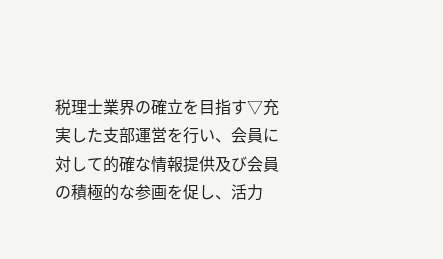税理士業界の確立を目指す▽充実した支部運営を行い、会員に対して的確な情報提供及び会員の積極的な参画を促し、活力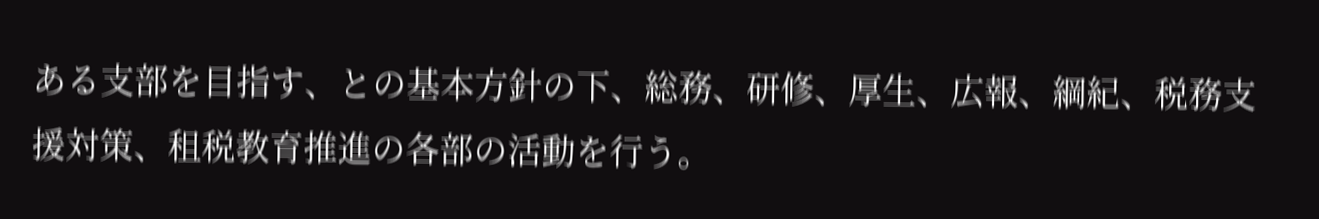ある支部を目指す、との基本方針の下、総務、研修、厚生、広報、綱紀、税務支援対策、租税教育推進の各部の活動を行う。